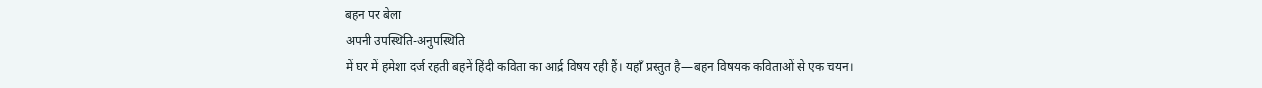बहन पर बेला
अपनी उपस्थिति-अनुपस्थिति
में घर में हमेशा दर्ज रहती बहनें हिंदी कविता का आर्द्र विषय रही हैं। यहाँ प्रस्तुत है—बहन विषयक कविताओं से एक चयन।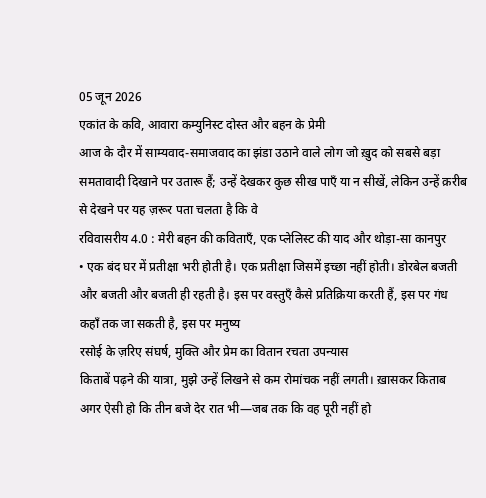05 जून 2026
एकांत के कवि, आवारा कम्युनिस्ट दोस्त और बहन के प्रेमी
आज के दौर में साम्यवाद-समाजवाद का झंडा उठाने वाले लोग जो ख़ुद को सबसे बड़ा समतावादी दिखाने पर उतारू हैं; उन्हें देखकर कुछ सीख पाएँ या न सीखें, लेकिन उन्हें क़रीब से देखने पर यह ज़रूर पता चलता है कि वे
रविवासरीय 4.0 : मेरी बहन की कविताएँ, एक प्लेलिस्ट की याद और थोड़ा-सा कानपुर
• एक बंद घर में प्रतीक्षा भरी होती है। एक प्रतीक्षा जिसमें इच्छा नहीं होती। डोरबेल बजती और बजती और बजती ही रहती है। इस पर वस्तुएँ कैसे प्रतिक्रिया करती हैं, इस पर गंध कहाँ तक जा सकती है, इस पर मनुष्य
रसोई के ज़रिए संघर्ष, मुक्ति और प्रेम का वितान रचता उपन्यास
किताबें पढ़ने की यात्रा, मुझे उन्हें लिखने से कम रोमांचक नहीं लगती। ख़ासकर किताब अगर ऐसी हो कि तीन बजे देर रात भी—जब तक कि वह पूरी नहीं हो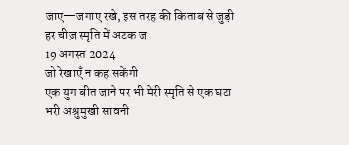जाए—जगाए रखे, इस तरह की किताब से जुड़ी हर चीज़ स्मृति में अटक ज
19 अगस्त 2024
जो रेखाएँ न कह सकेंगी
एक युग बीत जाने पर भी मेरी स्मृति से एक घटा भरी अश्रुमुखी सावनी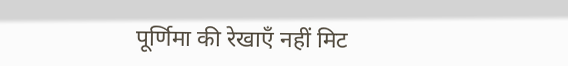पूर्णिमा की रेखाएँ नहीं मिट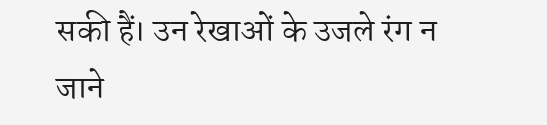सकी हैं। उन रेखाओं के उजले रंग न जाने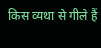किस व्यथा से गीले हैं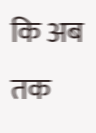कि अब तक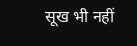सूख भी नहीं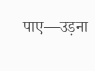पाए—उड़ना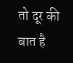तो दूर की बात है